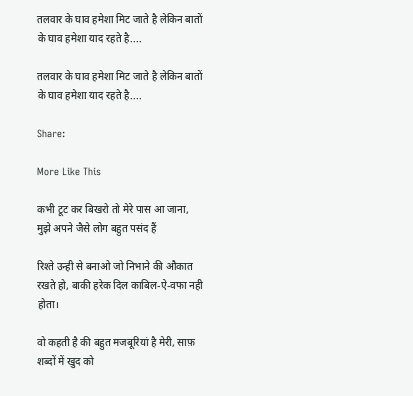तलवार के घाव हमेशा मिट जाते है लेकिन बातों के घाव हमेशा याद रहते है....

तलवार के घाव हमेशा मिट जाते है लेकिन बातों के घाव हमेशा याद रहते है....

Share:

More Like This

कभी टूट कर बिखरो तो मेरे पास आ जाना, मुझे अपने जैसे लोग बहुत पसंद हैं

रिश्ते उन्ही से बनाओ जो निभाने की औकात रखते हो, बाकी हरेक दिल काबिल-ऐ-वफा नही होता।

वो कहती है की बहुत मजबूरियां है मेरी, साफ़ शब्दों में खुद को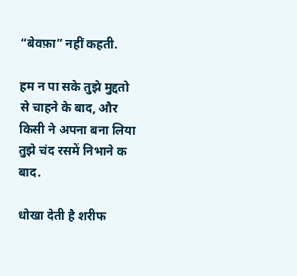“बेवफ़ा” नहीं कहती.

हम न पा सके तुझे मुद्दतो से चाहने के बाद, और किसी ने अपना बना लिया तुझे चंद रसमें निभाने क बाद.

धोखा देती है शरीफ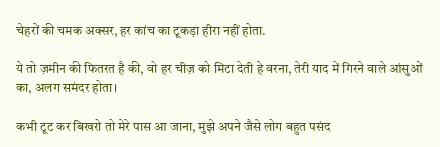चेहरों की चमक अक्सर, हर कांच का टूकड़ा हीरा नहीं होता.

ये तो ज़मीन की फितरत है की, वो हर चीज़ को मिटा देती हे वरना, तेरी याद में गिरने वाले आंसुओं का, अलग समंदर होता।

कभी टूट कर बिखरो तो मेरे पास आ जाना, मुझे अपने जैसे लोग बहुत पसंद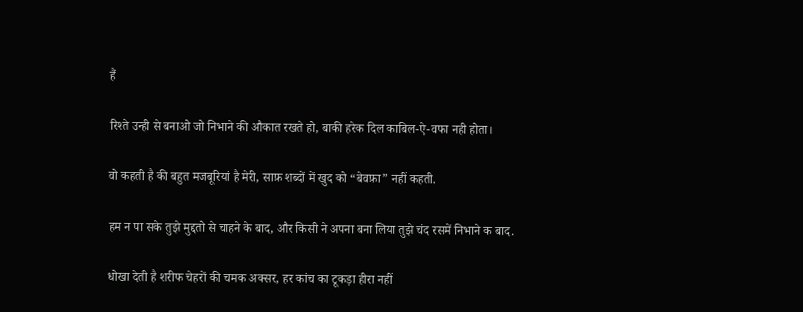हैं

रिश्ते उन्ही से बनाओ जो निभाने की औकात रखते हो, बाकी हरेक दिल काबिल-ऐ-वफा नही होता।

वो कहती है की बहुत मजबूरियां है मेरी, साफ़ शब्दों में खुद को “बेवफ़ा” नहीं कहती.

हम न पा सके तुझे मुद्दतो से चाहने के बाद, और किसी ने अपना बना लिया तुझे चंद रसमें निभाने क बाद.

धोखा देती है शरीफ चेहरों की चमक अक्सर, हर कांच का टूकड़ा हीरा नहीं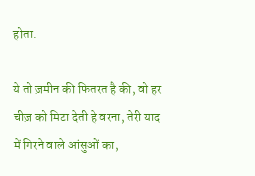होता.

ये तो ज़मीन की फितरत है की, वो हर चीज़ को मिटा देती हे वरना, तेरी याद में गिरने वाले आंसुओं का,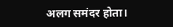अलग समंदर होता।